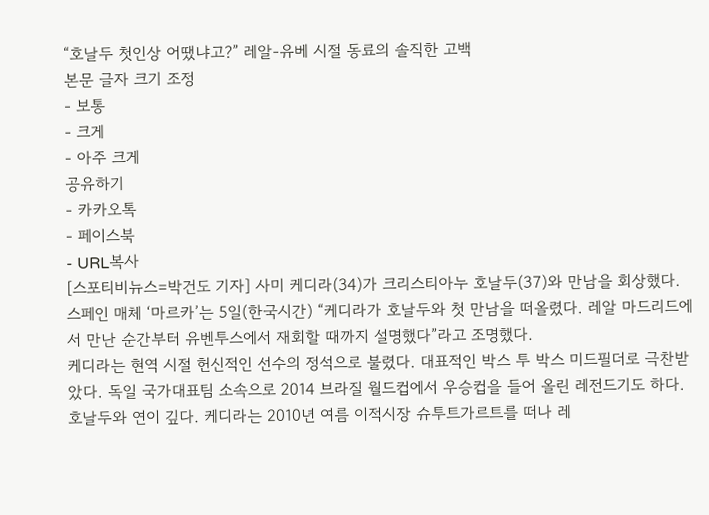“호날두 첫인상 어땠냐고?” 레알-유베 시절 동료의 솔직한 고백
본문 글자 크기 조정
- 보통
- 크게
- 아주 크게
공유하기
- 카카오톡
- 페이스북
- URL복사
[스포티비뉴스=박건도 기자] 사미 케디라(34)가 크리스티아누 호날두(37)와 만남을 회상했다.
스페인 매체 ‘마르카’는 5일(한국시간) “케디라가 호날두와 첫 만남을 떠올렸다. 레알 마드리드에서 만난 순간부터 유벤투스에서 재회할 때까지 설명했다”라고 조명했다.
케디라는 현역 시절 헌신적인 선수의 정석으로 불렸다. 대표적인 박스 투 박스 미드필더로 극찬받았다. 독일 국가대표팀 소속으로 2014 브라질 월드컵에서 우승컵을 들어 올린 레전드기도 하다.
호날두와 연이 깊다. 케디라는 2010년 여름 이적시장 슈투트가르트를 떠나 레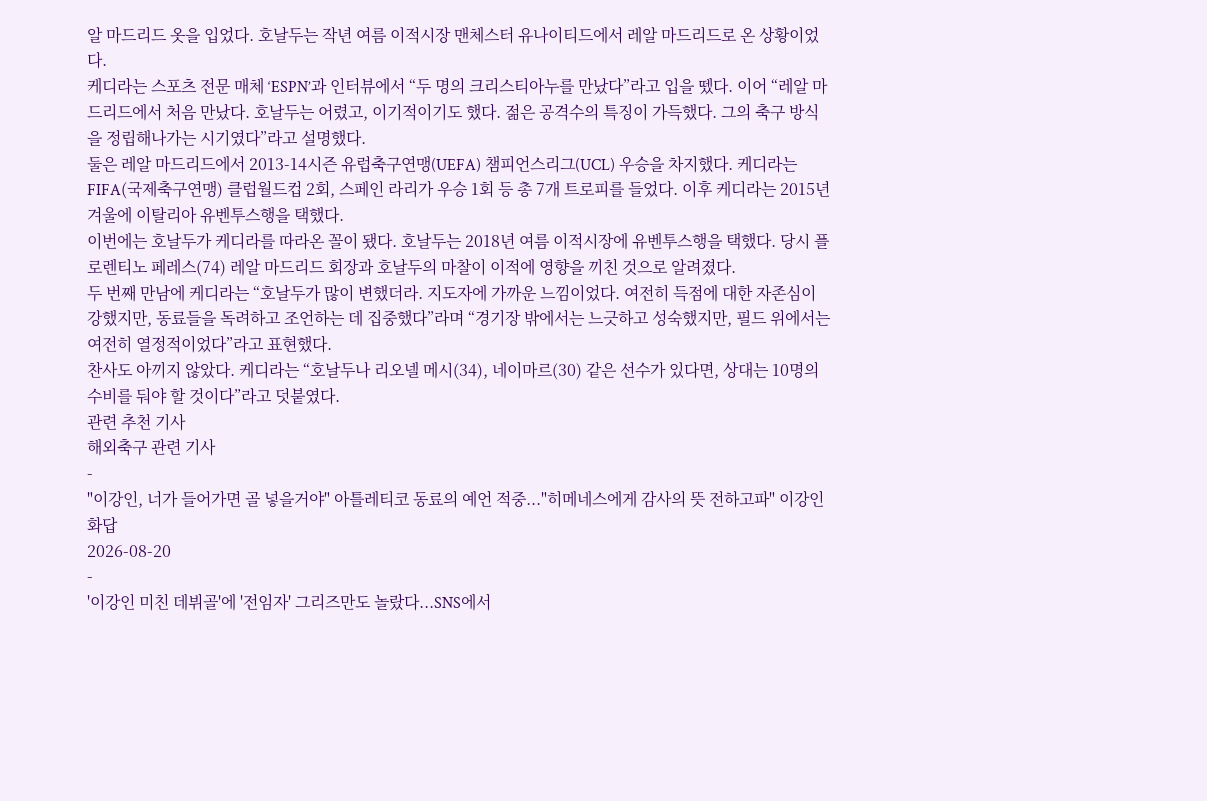알 마드리드 옷을 입었다. 호날두는 작년 여름 이적시장 맨체스터 유나이티드에서 레알 마드리드로 온 상황이었다.
케디라는 스포츠 전문 매체 ‘ESPN’과 인터뷰에서 “두 명의 크리스티아누를 만났다”라고 입을 뗐다. 이어 “레알 마드리드에서 처음 만났다. 호날두는 어렸고, 이기적이기도 했다. 젊은 공격수의 특징이 가득했다. 그의 축구 방식을 정립해나가는 시기였다”라고 설명했다.
둘은 레알 마드리드에서 2013-14시즌 유럽축구연맹(UEFA) 챔피언스리그(UCL) 우승을 차지했다. 케디라는 FIFA(국제축구연맹) 클럽월드컵 2회, 스페인 라리가 우승 1회 등 총 7개 트로피를 들었다. 이후 케디라는 2015년 겨울에 이탈리아 유벤투스행을 택했다.
이번에는 호날두가 케디라를 따라온 꼴이 됐다. 호날두는 2018년 여름 이적시장에 유벤투스행을 택했다. 당시 플로렌티노 페레스(74) 레알 마드리드 회장과 호날두의 마찰이 이적에 영향을 끼친 것으로 알려졌다.
두 번째 만남에 케디라는 “호날두가 많이 변했더라. 지도자에 가까운 느낌이었다. 여전히 득점에 대한 자존심이 강했지만, 동료들을 독려하고 조언하는 데 집중했다”라며 “경기장 밖에서는 느긋하고 성숙했지만, 필드 위에서는 여전히 열정적이었다”라고 표현했다.
찬사도 아끼지 않았다. 케디라는 “호날두나 리오넬 메시(34), 네이마르(30) 같은 선수가 있다면, 상대는 10명의 수비를 둬야 할 것이다”라고 덧붙였다.
관련 추천 기사
해외축구 관련 기사
-
"이강인, 너가 들어가면 골 넣을거야" 아틀레티코 동료의 예언 적중..."히메네스에게 감사의 뜻 전하고파" 이강인 화답
2026-08-20
-
'이강인 미친 데뷔골'에 '전임자' 그리즈만도 놀랐다...SNS에서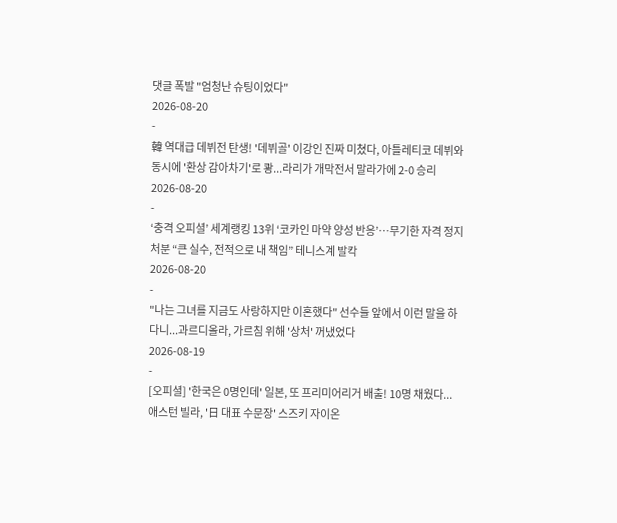댓글 폭발 "엄청난 슈팅이었다"
2026-08-20
-
韓 역대급 데뷔전 탄생! '데뷔골' 이강인 진짜 미쳤다, 아틀레티코 데뷔와 동시에 '환상 감아차기'로 쾅...라리가 개막전서 말라가에 2-0 승리
2026-08-20
-
‘충격 오피셜’ 세계랭킹 13위 ‘코카인 마약 양성 반응’…무기한 자격 정지 처분 “큰 실수, 전적으로 내 책임” 테니스계 발칵
2026-08-20
-
"나는 그녀를 지금도 사랑하지만 이혼했다" 선수들 앞에서 이런 말을 하다니...과르디올라, 가르침 위해 '상처' 꺼냈었다
2026-08-19
-
[오피셜] '한국은 0명인데' 일본, 또 프리미어리거 배출! 10명 채웠다...애스턴 빌라, '日 대표 수문장' 스즈키 자이온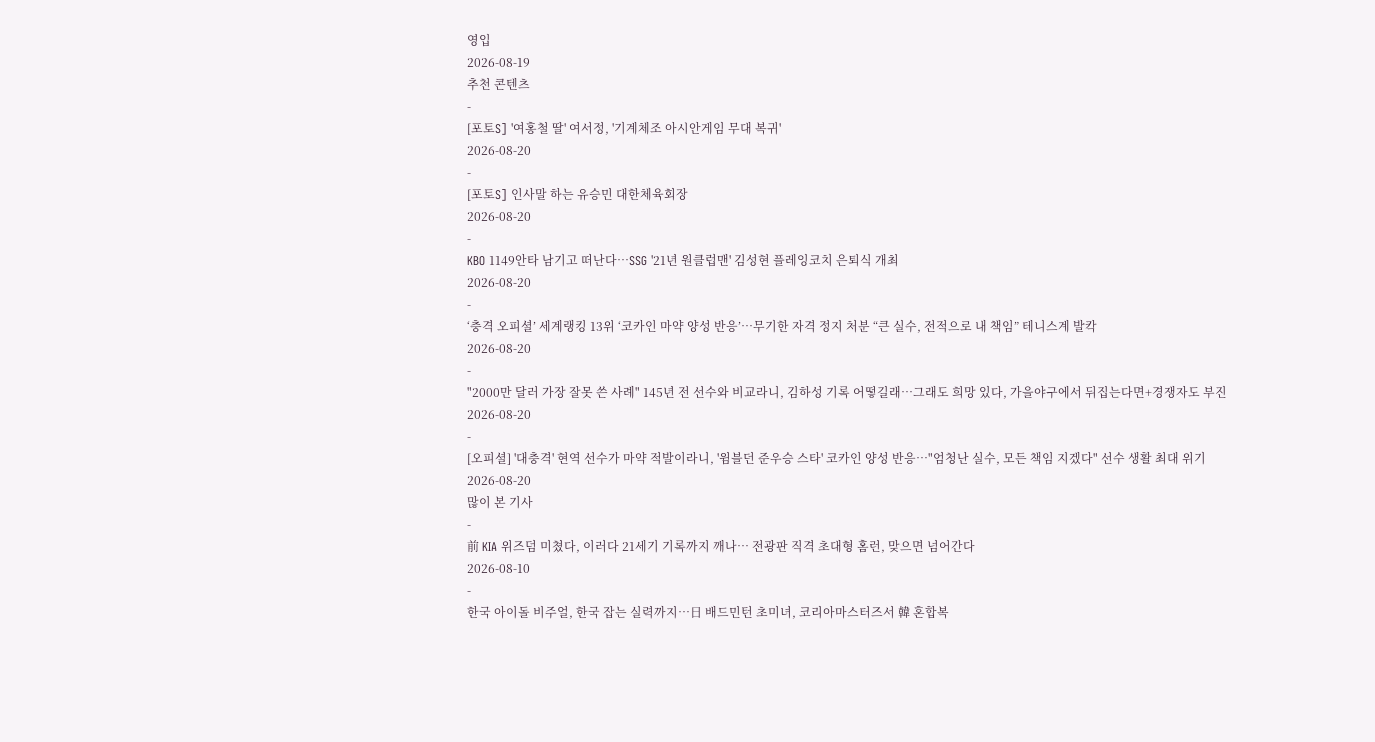영입
2026-08-19
추천 콘텐츠
-
[포토S] '여홍철 딸' 여서정, '기계체조 아시안게임 무대 복귀'
2026-08-20
-
[포토S] 인사말 하는 유승민 대한체육회장
2026-08-20
-
KBO 1149안타 남기고 떠난다…SSG '21년 원클럽맨' 김성현 플레잉코치 은퇴식 개최
2026-08-20
-
‘충격 오피셜’ 세계랭킹 13위 ‘코카인 마약 양성 반응’…무기한 자격 정지 처분 “큰 실수, 전적으로 내 책임” 테니스계 발칵
2026-08-20
-
"2000만 달러 가장 잘못 쓴 사례" 145년 전 선수와 비교라니, 김하성 기록 어떻길래…그래도 희망 있다, 가을야구에서 뒤집는다면+경쟁자도 부진
2026-08-20
-
[오피셜] '대충격' 현역 선수가 마약 적발이라니, '윔블던 준우승 스타' 코카인 양성 반응…"엄청난 실수, 모든 책임 지겠다" 선수 생활 최대 위기
2026-08-20
많이 본 기사
-
前 KIA 위즈덤 미쳤다, 이러다 21세기 기록까지 깨나… 전광판 직격 초대형 홈런, 맞으면 넘어간다
2026-08-10
-
한국 아이돌 비주얼, 한국 잡는 실력까지…日 배드민턴 초미녀, 코리아마스터즈서 韓 혼합복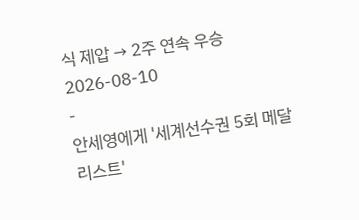식 제압 → 2주 연속 우승
2026-08-10
-
안세영에게 '세계선수권 5회 메달리스트'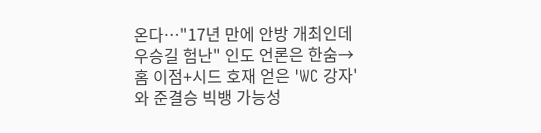온다…"17년 만에 안방 개최인데 우승길 험난" 인도 언론은 한숨→홈 이점+시드 호재 얻은 'WC 강자'와 준결승 빅뱅 가능성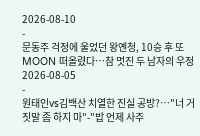2026-08-10
-
문동주 걱정에 울었던 왕옌청, 10승 후 또 MOON 떠올렸다…참 멋진 두 남자의 우정
2026-08-05
-
원태인vs김백산 치열한 진실 공방?…"너 거짓말 좀 하지 마"-"밥 언제 사주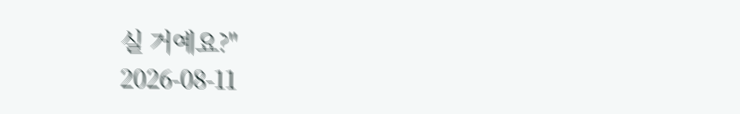실 거예요?"
2026-08-11